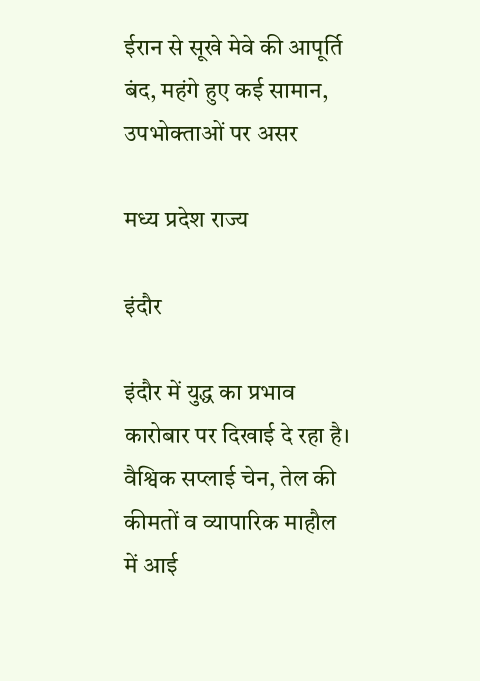ईरान से सूखे मेवे की आपूर्ति बंद, महंगे हुए कई सामान, उपभोक्ताओं पर असर

मध्य प्रदेश राज्य

इंदौर

इंदौर में युद्ध का प्रभाव कारोबार पर दिखाई दे रहा है। वैश्विक सप्लाई चेन, तेल की कीमतों व व्यापारिक माहौल में आई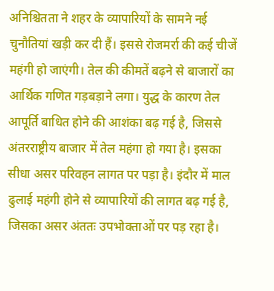अनिश्चितता ने शहर के व्यापारियों के सामने नई चुनौतियां खड़ी कर दी हैं। इससे रोजमर्रा की कई चीजें महंगी हो जाएंगी। तेल की कीमतें बढ़ने से बाजारों का आर्थिक गणित गड़बड़ाने लगा। युद्ध के कारण तेल आपूर्ति बाधित होने की आशंका बढ़ गई है, जिससे अंतरराष्ट्रीय बाजार में तेल महंगा हो गया है। इसका सीधा असर परिवहन लागत पर पड़ा है। इंदौर में माल ढुलाई महंगी होने से व्यापारियों की लागत बढ़ गई है, जिसका असर अंततः उपभोक्ताओं पर पड़ रहा है।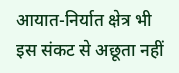आयात-निर्यात क्षेत्र भी इस संकट से अछूता नहीं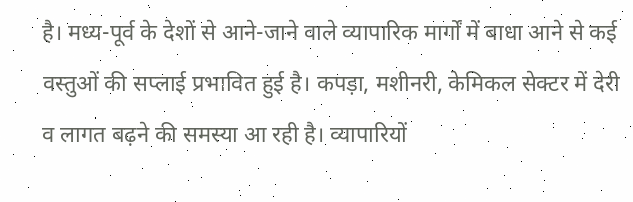है। मध्य-पूर्व के देशों से आने-जाने वाले व्यापारिक मार्गों में बाधा आने से कई वस्तुओं की सप्लाई प्रभावित हुई है। कपड़ा, मशीनरी, केमिकल सेक्टर में देरी व लागत बढ़ने की समस्या आ रही है। व्यापारियों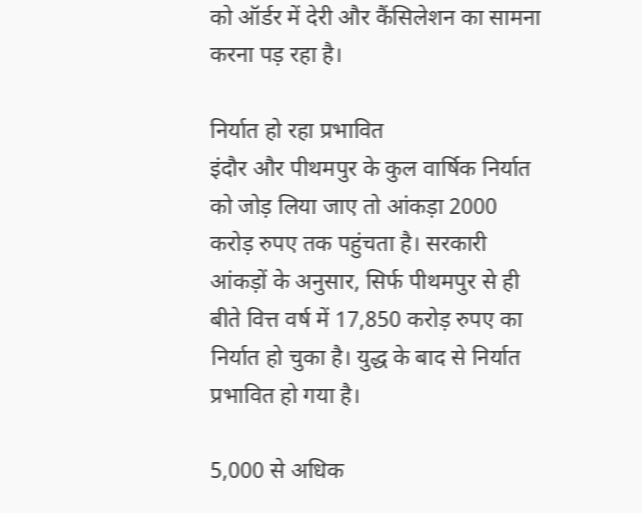को ऑर्डर में देरी और कैंसिलेशन का सामना करना पड़ रहा है।

निर्यात हो रहा प्रभावित
इंदौर और पीथमपुर के कुल वार्षिक निर्यात को जोड़ लिया जाए तो आंकड़ा 2000 करोड़ रुपए तक पहुंचता है। सरकारी आंकड़ों के अनुसार, सिर्फ पीथमपुर से ही बीते वित्त वर्ष में 17,850 करोड़ रुपए का निर्यात हो चुका है। युद्ध के बाद से निर्यात प्रभावित हो गया है।

5,000 से अधिक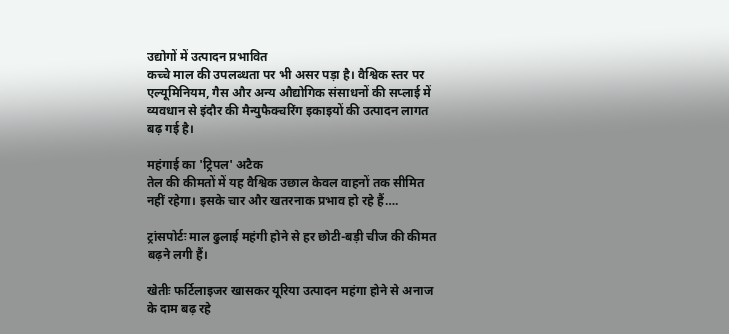उद्योगों में उत्पादन प्रभावित
कच्चे माल की उपलब्धता पर भी असर पड़ा है। वैश्विक स्तर पर एल्यूमिनियम, गैस और अन्य औद्योगिक संसाधनों की सप्लाई में व्यवधान से इंदौर की मैन्युफैक्चरिंग इकाइ‌यों की उत्पादन लागत बढ़ गई है।

महंगाई का 'ट्रिपल' अटैक
तेल की कीमतों में यह वैश्विक उछाल केवल वाहनों तक सीमित नहीं रहेगा। इसके चार और खतरनाक प्रभाव हो रहे हैं….

ट्रांसपोर्टः माल ढुलाई महंगी होने से हर छोटी-बड़ी चीज की कीमत बढ़ने लगी हैं।

खेतीः फर्टिलाइजर खासकर यूरिया उत्पादन महंगा होने से अनाज के दाम बढ़ रहे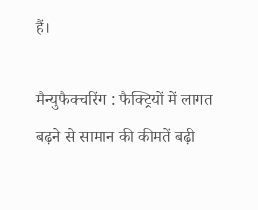हैं।

मैन्युफैक्चरिंग : फैक्ट्रियों में लागत बढ़ने से सामान की कीमतें बढ़ी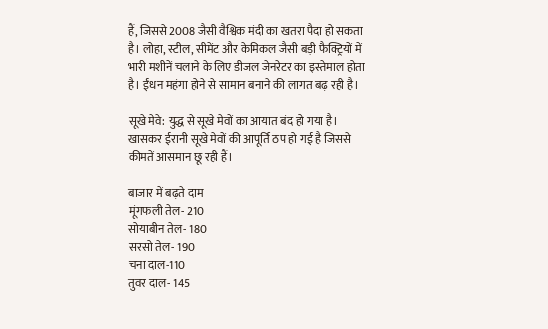हैं, जिससे 2008 जैसी वैश्विक मंदी का खतरा पैदा हो सकता है। लोहा, स्टील, सीमेंट और केमिकल जैसी बड़ी फैक्ट्रियों में भारी मशीनें चलाने के लिए डीजल जेनरेटर का इस्तेमाल होता है। ईंधन महंगा होने से सामान बनाने की लागत बढ़ रही है।

सूखे मेवे: युद्ध से सूखे मेवों का आयात बंद हो गया है। खासकर ईरानी सूखे मेवों की आपूर्ति ठप हो गई है जिससे कीमतें आसमान छू रही हैं।

बाजार में बढ़ते दाम
मूंगफली तेल- 210
सोयाबीन तेल- 180
सरसो तेल- 190
चना दाल-110
तुवर दाल- 145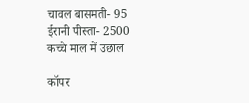चावल बासमती- 95
ईरानी पीस्ता- 2500
कच्चे माल में उछाल

कॉपर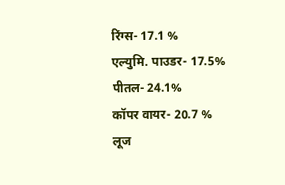रिंग्स- 17.1 %
एल्युमि. पाउडर- 17.5%
पीतल- 24.1%
कॉपर वायर- 20.7 %
लूज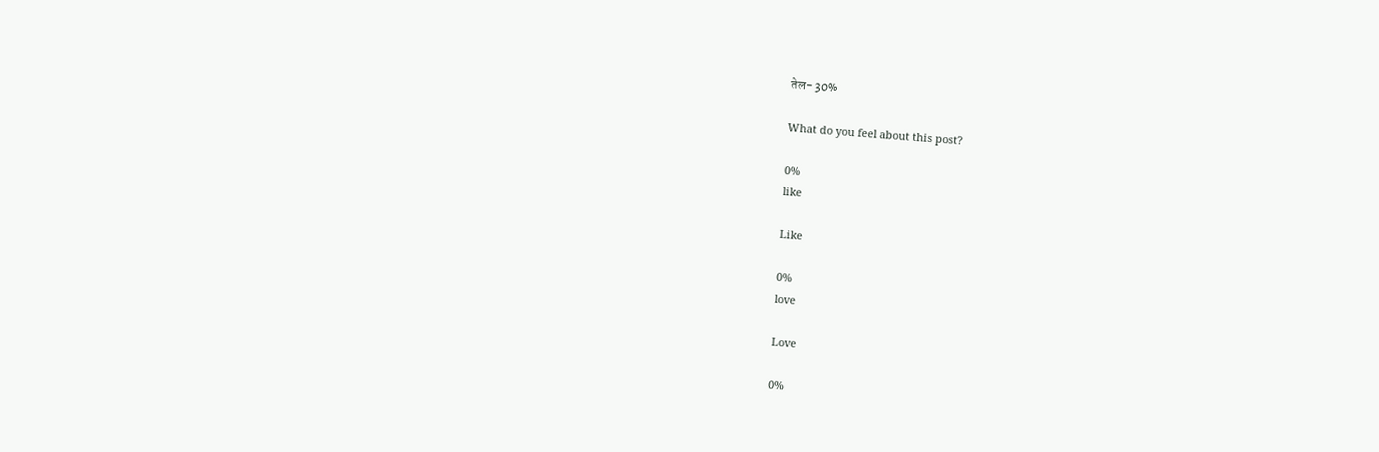तेल- 30%

What do you feel about this post?

0%
like

Like

0%
love

Love

0%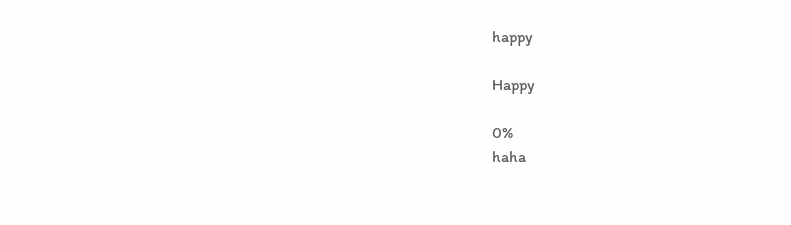happy

Happy

0%
haha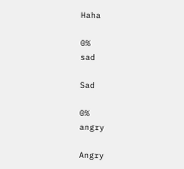Haha

0%
sad

Sad

0%
angry

Angry